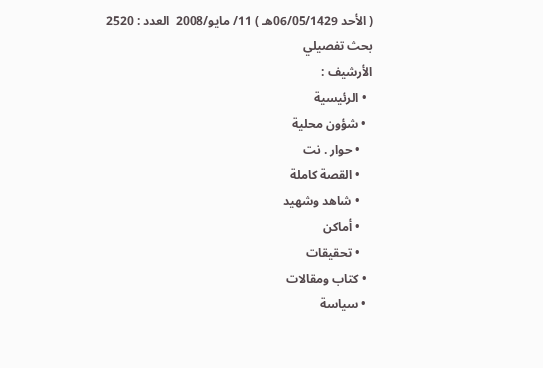( الأحد 06/05/1429هـ ) 11/ مايو/2008  العدد : 2520
بحث تفصيلي
الأرشيف :
  • الرئيسية
  • شؤون محلية
    • حوار . نت
    • القصة كاملة
    • شاهد وشهيد
    • أماكن
    • تحقيقات
  • كتاب ومقالات
  • سياسة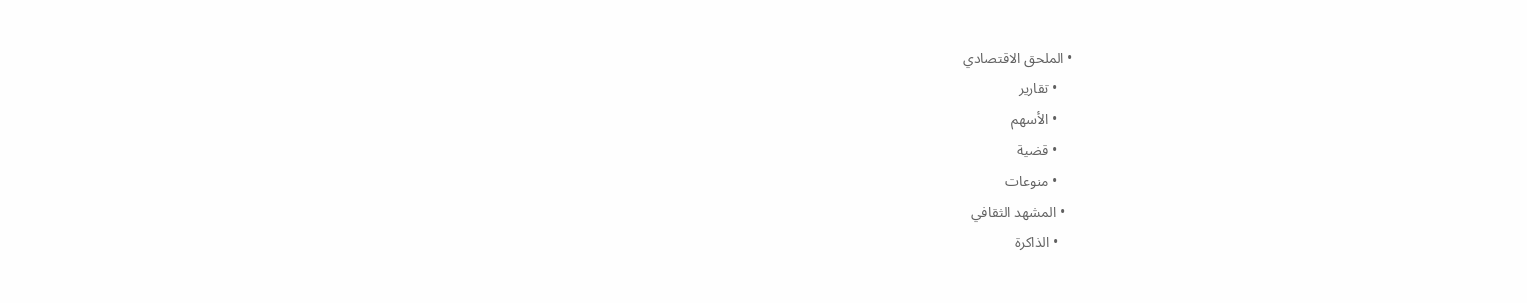• الملحق الاقتصادي
    • تقارير
    • الأسهم
    • قضية
    • منوعات
  • المشهد الثقافي
    • الذاكرة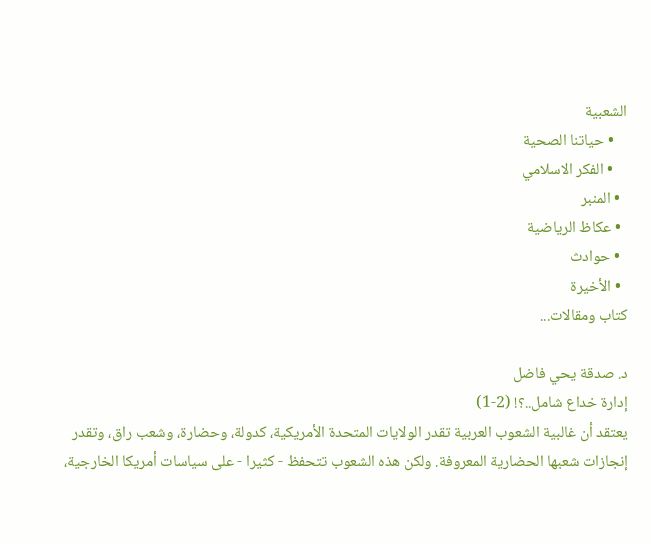الشعبية
    • حياتنا الصحية
    • الفكر الاسلامي
  • المنبر
  • عكاظ الرياضية
  • حوادث
  • الأخيرة
كتاب ومقالات...

د. صدقة يحي فاضل
إدارة خداع شامل..؟! (2-1)
يعتقد أن غالبية الشعوب العربية تقدر الولايات المتحدة الأمريكية، كدولة، وحضارة، وشعب راق، وتقدر إنجازات شعبها الحضارية المعروفة. ولكن هذه الشعوب تتحفظ - كثيرا - على سياسات أمريكا الخارجية،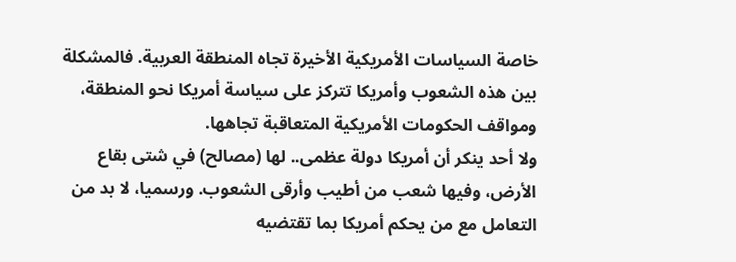خاصة السياسات الأمريكية الأخيرة تجاه المنطقة العربية. فالمشكلة بين هذه الشعوب وأمريكا تتركز على سياسة أمريكا نحو المنطقة، ومواقف الحكومات الأمريكية المتعاقبة تجاهها.
ولا أحد ينكر أن أمريكا دولة عظمى.. لها (مصالح) في شتى بقاع الأرض، وفيها شعب من أطيب وأرقى الشعوب. ورسميا، لا بد من التعامل مع من يحكم أمريكا بما تقتضيه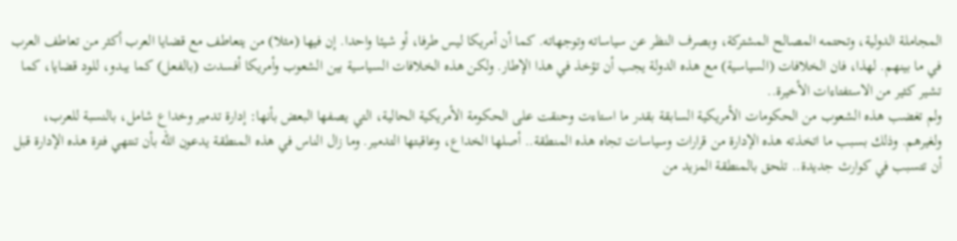المجاملة الدولية، وتحتمه المصالح المشتركة، وبصرف النظر عن سياساته وتوجهاته. كما أن أمريكا ليس طرفا، أو شيئا واحدا. إن فيها (مثلا) من يتعاطف مع قضايا العرب أكثر من تعاطف العرب في ما بينهم. لهذا، فان الخلافات (السياسية) مع هذه الدولة يجب أن تؤخذ في هذا الإطار. ولكن هذه الخلافات السياسية بين الشعوب وأمريكا أفسدت (بالفعل) كما يبدو، للود قضايا، كما تشير كثير من الاستفتاءات الأخيرة..
ولم تغضب هذه الشعوب من الحكومات الأمريكية السابقة بقدر ما استاءت وحنقت على الحكومة الأمريكية الحالية، التي يصفها البعض بأنها: إدارة تدمير وخداع شامل، بالنسبة للعرب، ولغيرهم. وذلك بسبب ما اتخذته هذه الإدارة من قرارات وسياسات تجاه هذه المنطقة.. أصلها الخداع، وعاقبتها التدمير. وما زال الناس في هذه المنطقة يدعون الله بأن تنتهي فترة هذه الإدارة قبل أن تتسبب في كوارث جديدة.. تلحق بالمنطقة المزيد من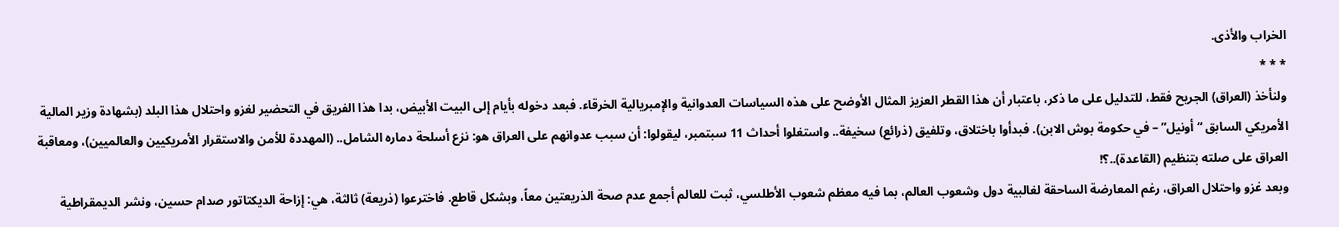الخراب والأذى.
* * *
ولنأخذ (العراق) الجريح فقط، للتدليل على ما ذكر، باعتبار أن هذا القطر العزيز المثال الأوضح على هذه السياسات العدوانية والإمبريالية الخرقاء. فبعد دخوله بأيام إلى البيت الأبيض، بدا هذا الفريق في التحضير لغزو واحتلال هذا البلد (بشهادة وزير المالية الأمريكي السابق “أونيل” – في حكومة بوش الابن). فبدأوا باختلاق، وتلفيق (ذرائع) سخيفة.. واستغلوا أحداث 11 سبتمبر، ليقولوا: أن سبب عدوانهم على العراق هو: نزع أسلحة دماره الشامل.. (المهددة للأمن والاستقرار الأمريكيين والعالميين)، ومعاقبة العراق على صلته بتنظيم (القاعدة)..؟!
وبعد غزو واحتلال العراق، رغم المعارضة الساحقة لغالبية دول وشعوب العالم، بما فيه معظم شعوب الأطلسي، ثبت للعالم أجمع عدم صحة الذريعتين معاً، وبشكل قاطع. فاخترعوا (ذريعة) ثالثة، هي: إزاحة الديكتاتور صدام حسين، ونشر الديمقراطية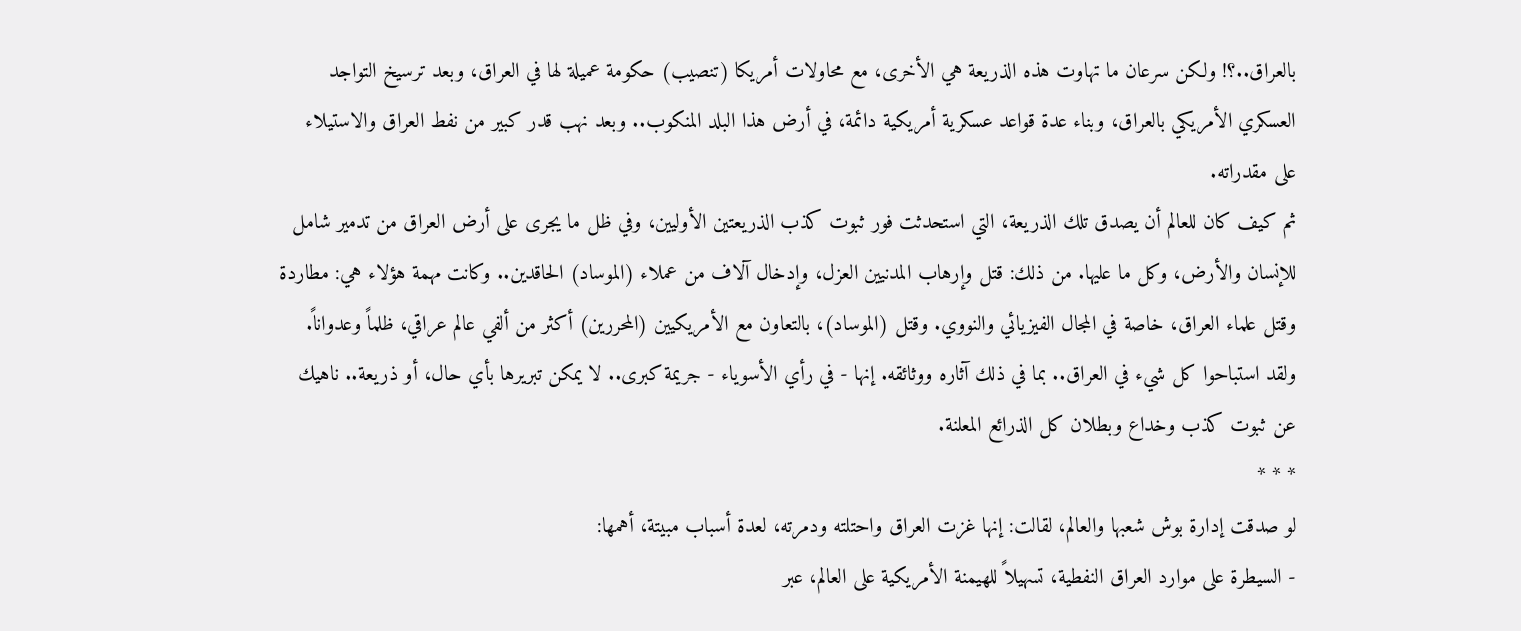بالعراق..؟! ولكن سرعان ما تهاوت هذه الذريعة هي الأخرى، مع محاولات أمريكا (تنصيب) حكومة عميلة لها في العراق، وبعد ترسيخ التواجد العسكري الأمريكي بالعراق، وبناء عدة قواعد عسكرية أمريكية دائمة، في أرض هذا البلد المنكوب.. وبعد نهب قدر كبير من نفط العراق والاستيلاء على مقدراته.
ثم كيف كان للعالم أن يصدق تلك الذريعة، التي استحدثت فور ثبوت كذب الذريعتين الأوليين، وفي ظل ما يجرى على أرض العراق من تدمير شامل للإنسان والأرض، وكل ما عليها. من ذلك: قتل وإرهاب المدنيين العزل، وإدخال آلاف من عملاء (الموساد) الحاقدين.. وكانت مهمة هؤلاء هي: مطاردة وقتل علماء العراق، خاصة في المجال الفيزيائي والنووي. وقتل (الموساد)، بالتعاون مع الأمريكيين (المحررين) أكثر من ألفي عالم عراقي، ظلماً وعدواناً. ولقد استباحوا كل شيء في العراق.. بما في ذلك آثاره ووثائقه. إنها - في رأي الأسوياء - جريمة كبرى.. لا يمكن تبريرها بأي حال، أو ذريعة.. ناهيك عن ثبوت كذب وخداع وبطلان كل الذرائع المعلنة.
* * *
لو صدقت إدارة بوش شعبها والعالم، لقالت: إنها غزت العراق واحتلته ودمرته، لعدة أسباب مبيتة، أهمها:
- السيطرة على موارد العراق النفطية، تسهيلاً للهيمنة الأمريكية على العالم، عبر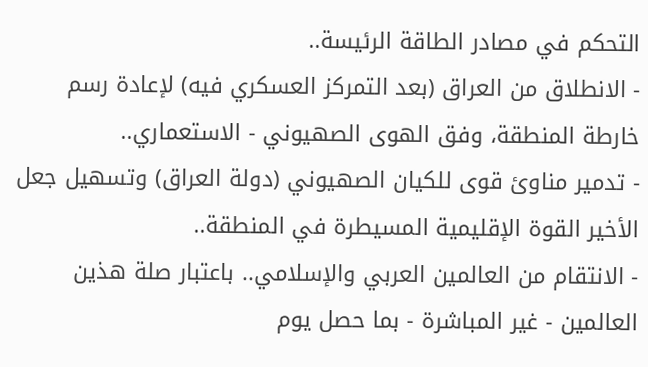التحكم في مصادر الطاقة الرئيسة..
- الانطلاق من العراق (بعد التمركز العسكري فيه) لإعادة رسم خارطة المنطقة، وفق الهوى الصهيوني - الاستعماري..
- تدمير مناوئ قوى للكيان الصهيوني (دولة العراق) وتسهيل جعل الأخير القوة الإقليمية المسيطرة في المنطقة..
- الانتقام من العالمين العربي والإسلامي.. باعتبار صلة هذين العالمين - غير المباشرة - بما حصل يوم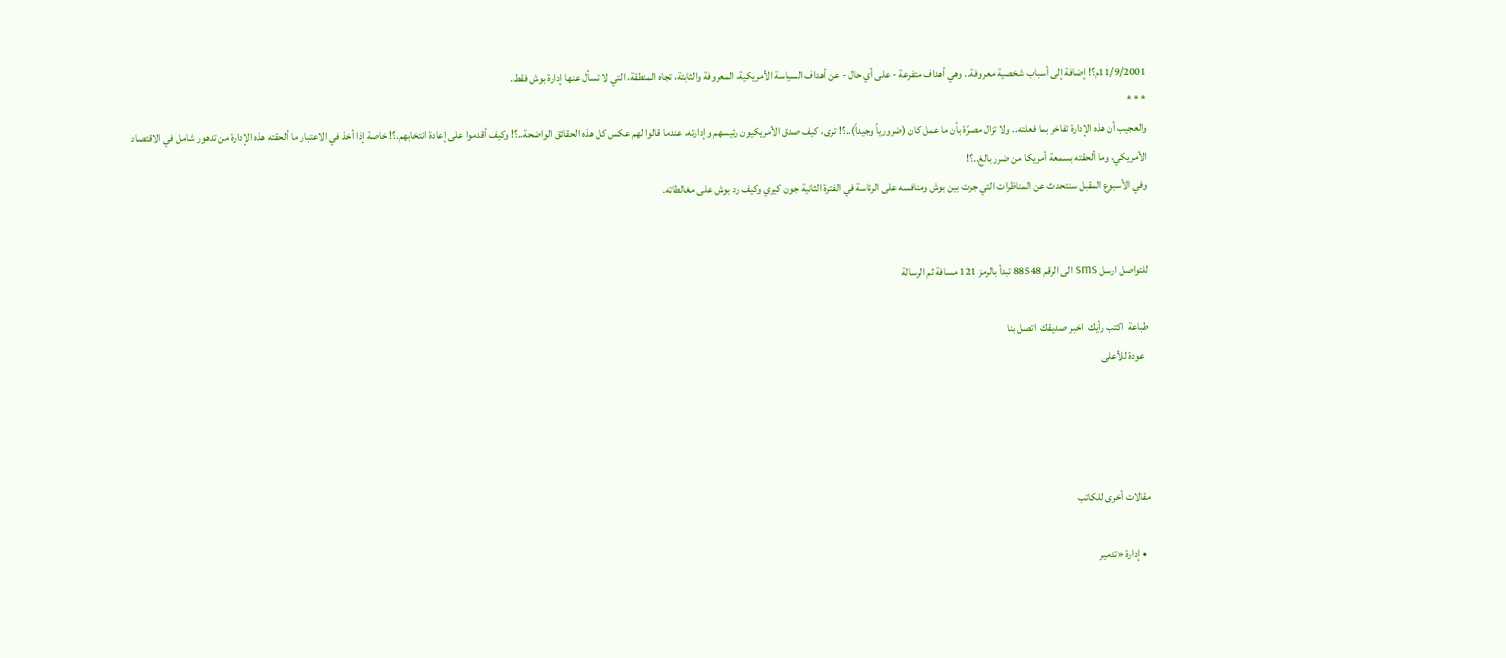11/9/2001م؟! إضافة إلى أسباب شخصية معروفة.. وهي أهداف متفرعة - على أي حال - عن أهداف السياسة الأمريكية، المعروفة والثابتة، تجاه المنطقة، التي لا تسأل عنها إدارة بوش فقط.
* * *
والعجيب أن هذه الإدارة تفاخر بما فعلته.. ولا تزال مصرّة بأن ما عمل كان (ضرورياً وجيداً)..؟! ترى، كيف صدق الأمريكيون رئيسهم وإدارته، عندما قالوا لهم عكس كل هذه الحقائق الواضحة..؟! وكيف أقدموا على إعادة انتخابهم.؟! خاصة إذا أخذ في الاعتبار ما ألحقته هذه الإدارة من تدهور شامل في الاقتصاد الأمريكي، وما ألحقته بسمعة أمريكا من ضرر بالغ..؟!
وفي الأسبوع المقبل سنتحدث عن المناظرات التي جرت بين بوش ومنافسه على الرئاسة في الفترة الثانية جون كيري وكيف رد بوش على مغالطاته.


للتواصل ارسل sms الى الرقم 88548 تبدأ بالرمز 121 مسافة ثم الرسالة

طباعة  اكتب رأيك  اخبر صديقك  اتصل بنا
  عودة للأعلى




مقالات أخرى للكاتب

  • إدارة «تدمير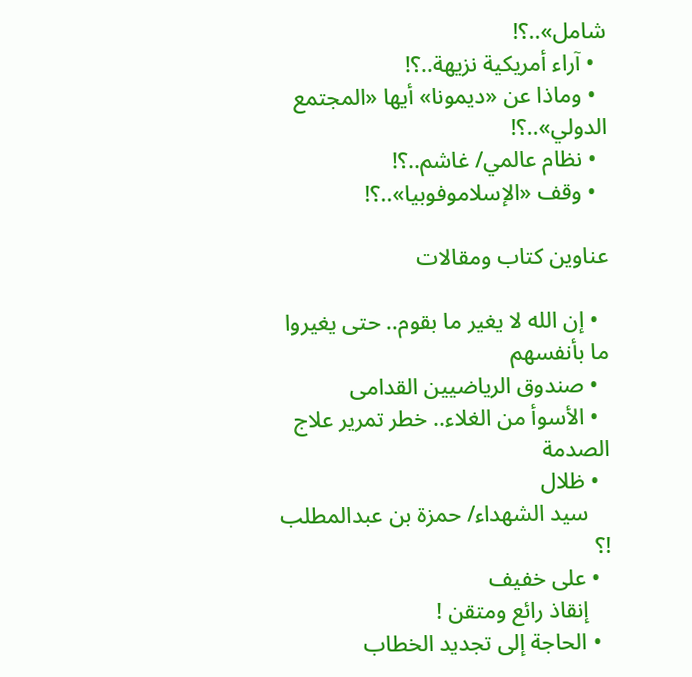شامل»..؟!
  • آراء أمريكية نزيهة..؟!
  • وماذا عن «ديمونا» أيها «المجتمع الدولي»..؟!
  • نظام عالمي/ غاشم..؟!
  • وقف «الإسلاموفوبيا»..؟!

عناوين كتاب ومقالات

  • إن الله لا يغير ما بقوم.. حتى يغيروا ما بأنفسهم
  • صندوق الرياضيين القدامى
  • الأسوأ من الغلاء.. خطر تمرير علاج الصدمة
  • ظلال
    سيد الشهداء/ حمزة بن عبدالمطلب !؟
  • على خفيف
    إنقاذ رائع ومتقن !
  • الحاجة إلى تجديد الخطاب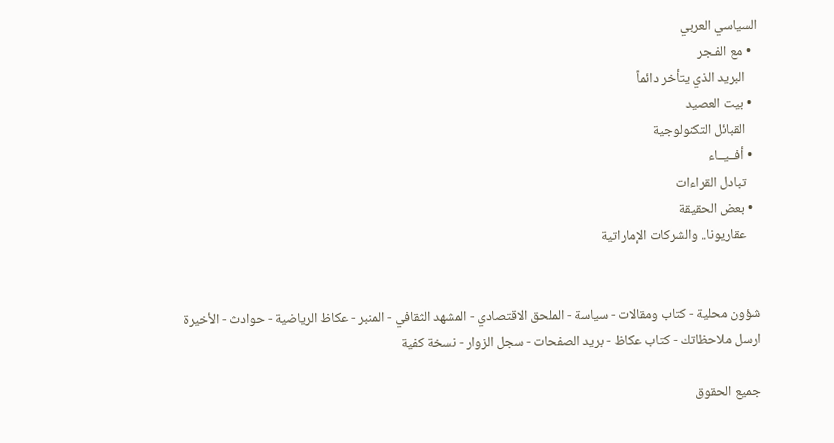السياسي العربي
  • مع الفـجر
    البريد الذي يتأخر دائماً
  • بيت العصيد
    القبائل التكنولوجية
  • أفــيــاء
    تبادل القراءات
  • بعض الحقيقة
    عقاريونا.. والشركات الإماراتية


شؤون محلية - كتاب ومقالات - سياسة - الملحق الاقتصادي - المشهد الثقافي - المنبر - عكاظ الرياضية - حوادث - الأخيرة
ارسل ملاحظاتك - كتاب عكاظ - بريد الصفحات - سجل الزوار - نسخة كفية

جميع الحقوق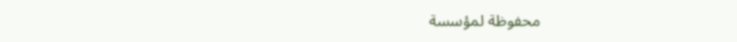محفوظة لمؤسسة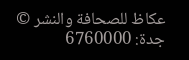عكاظ للصحافة والنشر ©
جدة: 6760000